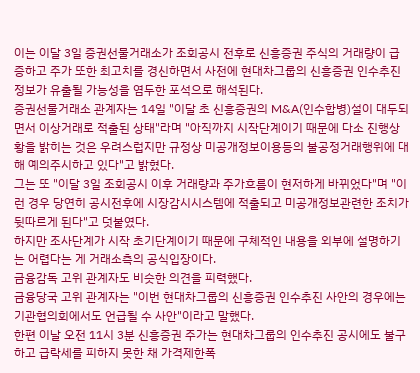이는 이달 3일 증권선물거래소가 조회공시 전후로 신흥증권 주식의 거래량이 급증하고 주가 또한 최고치를 경신하면서 사전에 현대차그룹의 신흥증권 인수추진 정보가 유출될 가능성을 염두한 포석으로 해석된다.
증권선물거래소 관계자는 14일 "이달 초 신흥증권의 M&A(인수합병)설이 대두되면서 이상거래로 적출된 상태"라며 "아직까지 시작단계이기 때문에 다소 진행상황을 밝히는 것은 우려스럽지만 규정상 미공개정보이용등의 불공정거래행위에 대해 예의주시하고 있다"고 밝혔다.
그는 또 "이달 3일 조회공시 이후 거래량과 주가흐름이 현저하게 바뀌었다"며 "이런 경우 당연히 공시전후에 시장감시시스템에 적출되고 미공개정보관련한 조치가 뒷따르게 된다"고 덧붙였다.
하지만 조사단계가 시작 초기단계이기 때문에 구체적인 내용을 외부에 설명하기는 어렵다는 게 거래소측의 공식입장이다.
금융감독 고위 관계자도 비슷한 의견을 피력했다.
금융당국 고위 관계자는 "이번 현대차그룹의 신흥증권 인수추진 사안의 경우에는 기관협의회에서도 언급될 수 사안"이라고 말했다.
한편 이날 오전 11시 3분 신흥증권 주가는 현대차그룹의 인수추진 공시에도 불구하고 급락세를 피하지 못한 채 가격제한폭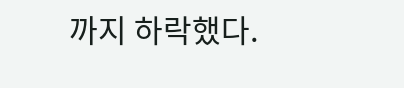까지 하락했다.